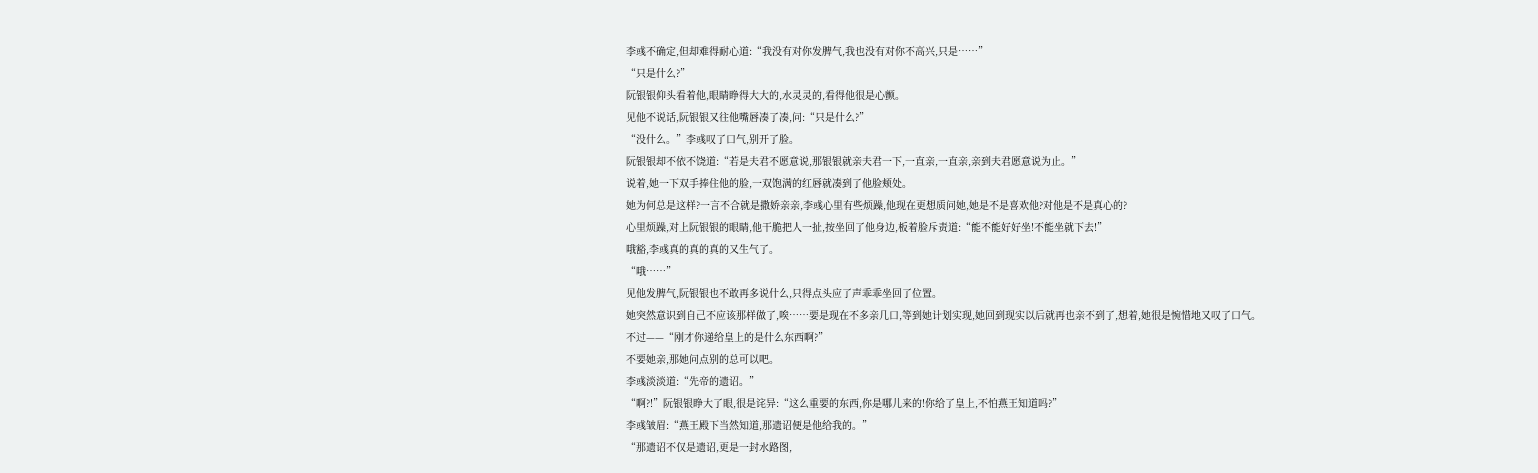李彧不确定,但却难得耐心道:“我没有对你发脾气,我也没有对你不高兴,只是……”
“只是什么?”
阮银银仰头看着他,眼睛睁得大大的,水灵灵的,看得他很是心颤。
见他不说话,阮银银又往他嘴唇凑了凑,问:“只是什么?”
“没什么。”李彧叹了口气,别开了脸。
阮银银却不依不饶道:“若是夫君不愿意说,那银银就亲夫君一下,一直亲,一直亲,亲到夫君愿意说为止。”
说着,她一下双手捧住他的脸,一双饱满的红唇就凑到了他脸颊处。
她为何总是这样?一言不合就是撒娇亲亲,李彧心里有些烦躁,他现在更想质问她,她是不是喜欢他?对他是不是真心的?
心里烦躁,对上阮银银的眼睛,他干脆把人一扯,按坐回了他身边,板着脸斥责道:“能不能好好坐!不能坐就下去!”
哦豁,李彧真的真的真的又生气了。
“哦……”
见他发脾气,阮银银也不敢再多说什么,只得点头应了声乖乖坐回了位置。
她突然意识到自己不应该那样做了,唉……要是现在不多亲几口,等到她计划实现,她回到现实以后就再也亲不到了,想着,她很是惋惜地又叹了口气。
不过——“刚才你递给皇上的是什么东西啊?”
不要她亲,那她问点别的总可以吧。
李彧淡淡道:“先帝的遗诏。”
“啊?!”阮银银睁大了眼,很是诧异:“这么重要的东西,你是哪儿来的!你给了皇上,不怕燕王知道吗?”
李彧皱眉:“燕王殿下当然知道,那遗诏便是他给我的。”
“那遗诏不仅是遗诏,更是一封水路图,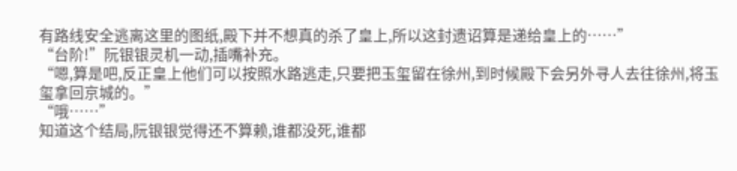有路线安全逃离这里的图纸,殿下并不想真的杀了皇上,所以这封遗诏算是递给皇上的……”
“台阶!”阮银银灵机一动,插嘴补充。
“嗯,算是吧,反正皇上他们可以按照水路逃走,只要把玉玺留在徐州,到时候殿下会另外寻人去往徐州,将玉玺拿回京城的。”
“哦……”
知道这个结局,阮银银觉得还不算赖,谁都没死,谁都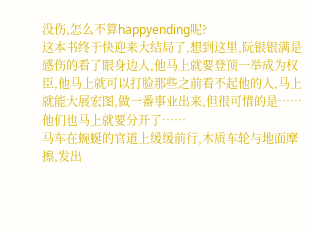没伤,怎么不算happyending呢?
这本书终于快迎来大结局了,想到这里,阮银银满是感伤的看了眼身边人,他马上就要登顶一举成为权臣,他马上就可以打脸那些之前看不起他的人,马上就能大展宏图,做一番事业出来,但很可惜的是……他们也马上就要分开了……
马车在蜿蜒的官道上缓缓前行,木质车轮与地面摩擦,发出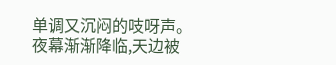单调又沉闷的吱呀声。
夜幕渐渐降临,天边被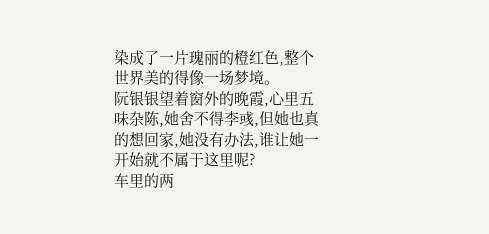染成了一片瑰丽的橙红色,整个世界美的得像一场梦境。
阮银银望着窗外的晚霞,心里五味杂陈,她舍不得李彧,但她也真的想回家,她没有办法,谁让她一开始就不属于这里呢?
车里的两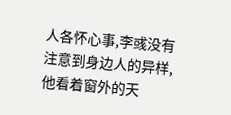人各怀心事,李彧没有注意到身边人的异样,他看着窗外的天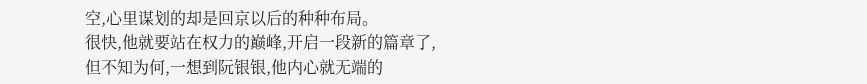空,心里谋划的却是回京以后的种种布局。
很快,他就要站在权力的巅峰,开启一段新的篇章了,但不知为何,一想到阮银银,他内心就无端的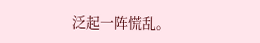泛起一阵慌乱。